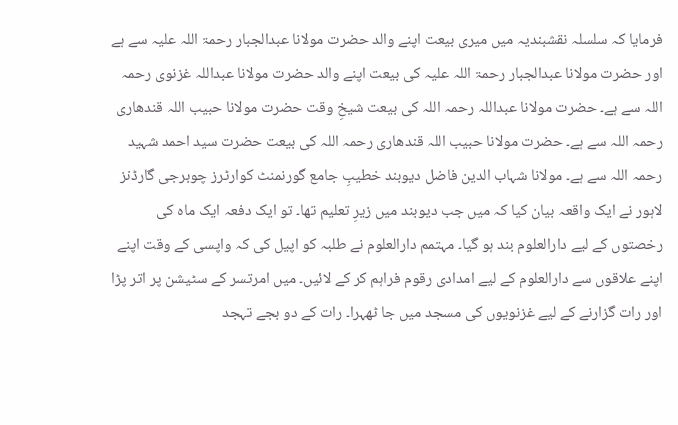فرمایا کہ سلسلہ نقشبندیہ میں میری بیعت اپنے والد حضرت مولانا عبدالجبار رحمۃ اللہ علیہ سے ہے اور حضرت مولانا عبدالجبار رحمۃ اللہ علیہ کی بیعت اپنے والد حضرت مولانا عبداللہ غزنوی رحمہ اللہ سے ہے۔ حضرت مولانا عبداللہ رحمہ اللہ کی بیعت شیخِ وقت حضرت مولانا حبیب اللہ قندھاری رحمہ اللہ سے ہے۔ حضرت مولانا حبیب اللہ قندھاری رحمہ اللہ کی بیعت حضرت سید احمد شہید رحمہ اللہ سے ہے۔ مولانا شہاب الدین فاضل دیوبند خطیبِ جامع گورنمنٹ کوارٹرز چوبرجی گارڈنز لاہور نے ایک واقعہ بیان کیا کہ میں جب دیوبند میں زیرِ تعلیم تھا۔ تو ایک دفعہ ایک ماہ کی رخصتوں کے لیے دارالعلوم بند ہو گیا۔ مہتمم دارالعلوم نے طلبہ کو اپیل کی کہ واپسی کے وقت اپنے اپنے علاقوں سے دارالعلوم کے لیے امدادی رقوم فراہم کر کے لائیں۔ میں امرتسر کے سٹیشن پر اتر پڑا اور رات گزارنے کے لیے غزنویوں کی مسجد میں جا ٹھہرا۔ رات کے دو بجے تہجد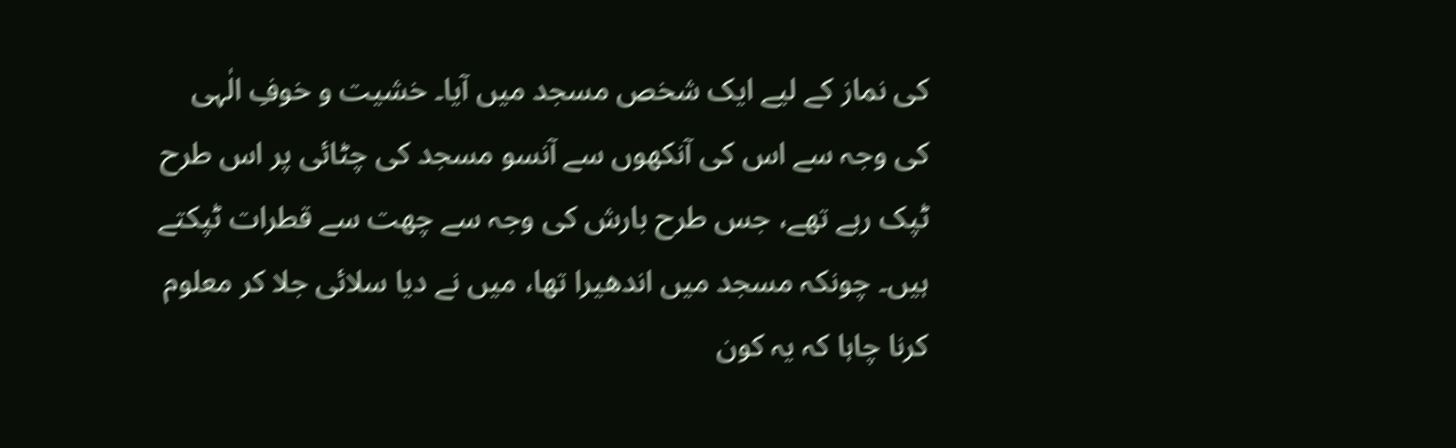کی نماز کے لیے ایک شخص مسجد میں آیا۔ خشیت و خوفِ الٰہی کی وجہ سے اس کی آنکھوں سے آنسو مسجد کی چٹائی پر اس طرح ٹپک رہے تھے، جس طرح بارش کی وجہ سے چھت سے قطرات ٹپکتے ہیں۔ چونکہ مسجد میں اندھیرا تھا، میں نے دیا سلائی جلا کر معلوم کرنا چاہا کہ یہ کون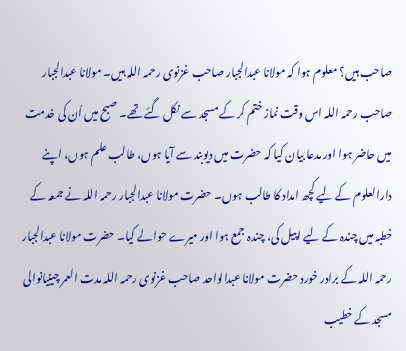صاحب ہیں؟ معلوم ہوا کہ مولانا عبدالجبار صاحب غزنوی رحمہ اللہ ہیں۔ مولانا عبدالجبار صاحب رحمہ اللہ اس وقت نماز ختم کر کے مسجد سے نکل گئے تھے۔ صبح میں اُن کی خدمت میں حاضر ہوا اور مدعا بیان کیا کہ حضرت میں دیوبند سے آیا ہوں، طالب علم ہوں، اپنے دارالعلوم کے لیے کچھ امداد کا طالب ہوں۔ حضرت مولانا عبدالجبار رحمہ اللہ نے جمعہ کے خطبہ میں چندہ کے لیے اپیل کی، چندہ جمع ہوا اور میرے حوالے کیا۔ حضرت مولانا عبدالجبار رحمہ اللہ کے برادر خورد حضرت مولانا عبدالواحد صاحب غزنوی رحمہ اللہ مدت العمر چینیانوالی مسجد کے خطیب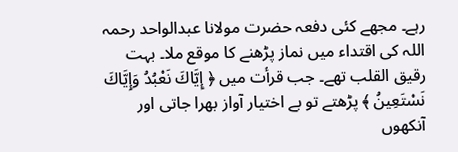رہے۔ مجھے کئی دفعہ حضرت مولانا عبدالواحد رحمہ اللہ کی اقتداء میں نماز پڑھنے کا موقع ملا۔ بہت رقیق القلب تھے۔ جب قرأت میں ﴿ إِيَّاكَ نَعْبُدُ وَإِيَّاكَ نَسْتَعِينُ ﴾ پڑھتے تو بے اختیار آواز بھرا جاتی اور آنکھوں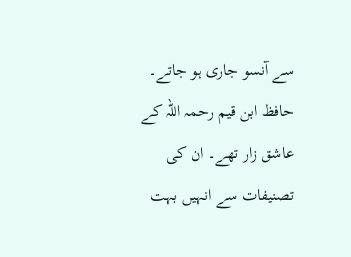سے آنسو جاری ہو جاتے۔ حافظ ابن قیم رحمہ اللہ کے عاشق زار تھے۔ ان کی تصنیفات سے انہیں بہت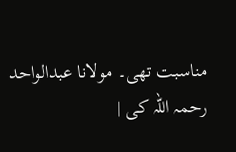مناسبت تھی۔ مولانا عبدالواحد رحمہ اللہ کی |